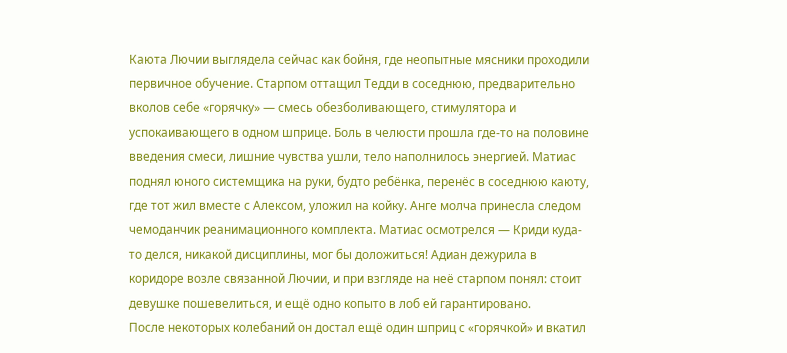Каюта Лючии выглядела сейчас как бойня, где неопытные мясники проходили первичное обучение. Старпом оттащил Тедди в соседнюю, предварительно вколов себе «горячку» — смесь обезболивающего, стимулятора и успокаивающего в одном шприце. Боль в челюсти прошла где-то на половине введения смеси, лишние чувства ушли, тело наполнилось энергией. Матиас поднял юного системщика на руки, будто ребёнка, перенёс в соседнюю каюту, где тот жил вместе с Алексом, уложил на койку. Анге молча принесла следом чемоданчик реанимационного комплекта. Матиас осмотрелся — Криди куда-то делся, никакой дисциплины, мог бы доложиться! Адиан дежурила в коридоре возле связанной Лючии, и при взгляде на неё старпом понял: стоит девушке пошевелиться, и ещё одно копыто в лоб ей гарантировано.
После некоторых колебаний он достал ещё один шприц с «горячкой» и вкатил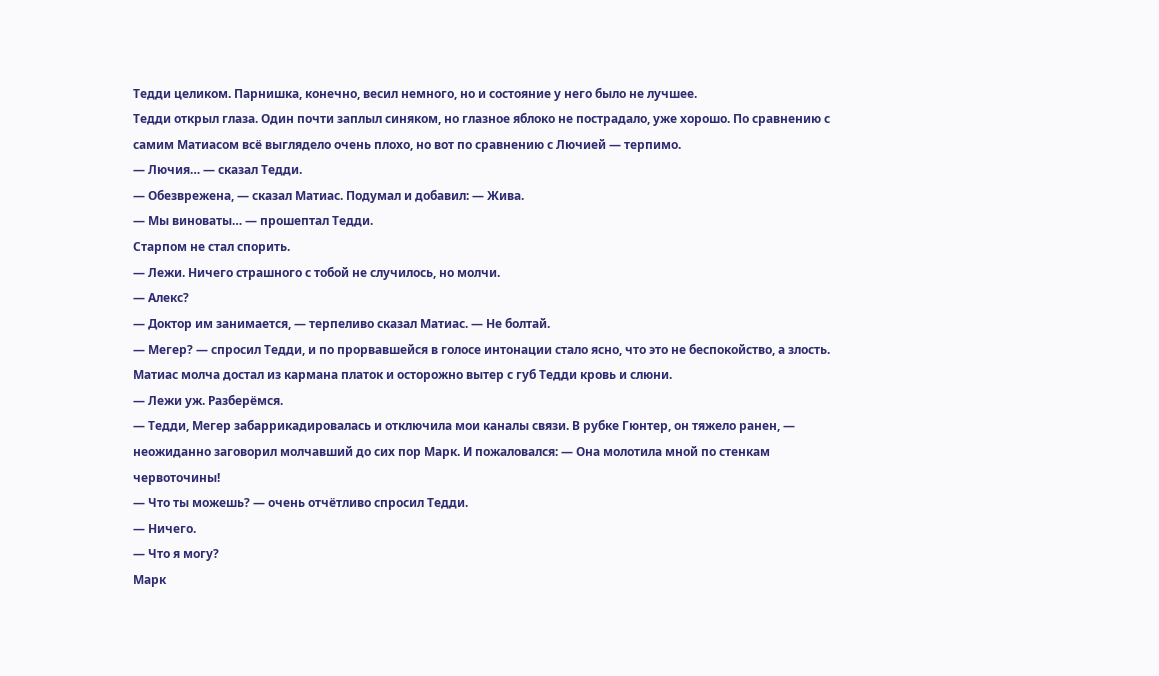Тедди целиком. Парнишка, конечно, весил немного, но и состояние у него было не лучшее.
Тедди открыл глаза. Один почти заплыл синяком, но глазное яблоко не пострадало, уже хорошо. По сравнению с самим Матиасом всё выглядело очень плохо, но вот по сравнению с Лючией — терпимо.
— Лючия… — сказал Тедди.
— Обезврежена, — сказал Матиас. Подумал и добавил: — Жива.
— Мы виноваты… — прошептал Тедди.
Старпом не стал спорить.
— Лежи. Ничего страшного с тобой не случилось, но молчи.
— Алекс?
— Доктор им занимается, — терпеливо сказал Матиас. — Не болтай.
— Мегер? — спросил Тедди, и по прорвавшейся в голосе интонации стало ясно, что это не беспокойство, а злость.
Матиас молча достал из кармана платок и осторожно вытер с губ Тедди кровь и слюни.
— Лежи уж. Разберёмся.
— Тедди, Мегер забаррикадировалась и отключила мои каналы связи. В рубке Гюнтер, он тяжело ранен, — неожиданно заговорил молчавший до сих пор Марк. И пожаловался: — Она молотила мной по стенкам червоточины!
— Что ты можешь? — очень отчётливо спросил Тедди.
— Ничего.
— Что я могу?
Марк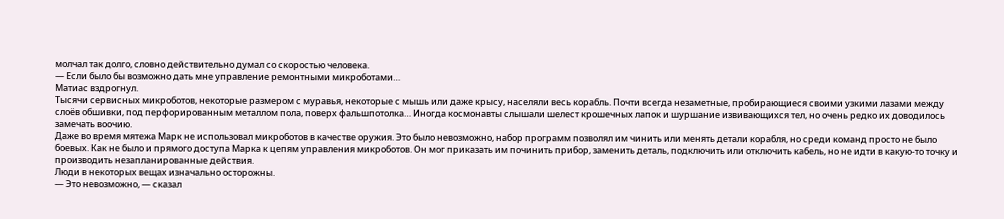молчал так долго, словно действительно думал со скоростью человека.
— Если было бы возможно дать мне управление ремонтными микроботами…
Матиас вздрогнул.
Тысячи сервисных микроботов, некоторые размером с муравья, некоторые с мышь или даже крысу, населяли весь корабль. Почти всегда незаметные, пробирающиеся своими узкими лазами между слоёв обшивки, под перфорированным металлом пола, поверх фальшпотолка… Иногда космонавты слышали шелест крошечных лапок и шуршание извивающихся тел, но очень редко их доводилось замечать воочию.
Даже во время мятежа Марк не использовал микроботов в качестве оружия. Это было невозможно, набор программ позволял им чинить или менять детали корабля, но среди команд просто не было боевых. Как не было и прямого доступа Марка к цепям управления микроботов. Он мог приказать им починить прибор, заменить деталь, подключить или отключить кабель, но не идти в какую-то точку и производить незапланированные действия.
Люди в некоторых вещах изначально осторожны.
— Это невозможно, — сказал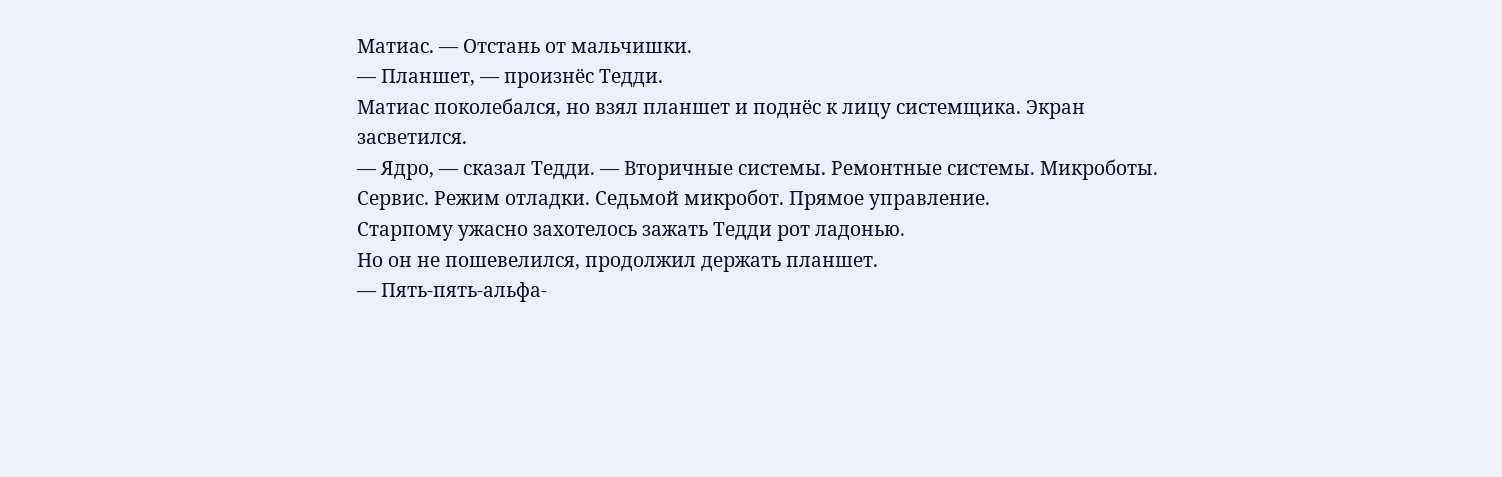Матиас. — Отстань от мальчишки.
— Планшет, — произнёс Тедди.
Матиас поколебался, но взял планшет и поднёс к лицу системщика. Экран засветился.
— Ядро, — сказал Тедди. — Вторичные системы. Ремонтные системы. Микроботы. Сервис. Режим отладки. Седьмой микробот. Прямое управление.
Старпому ужасно захотелось зажать Тедди рот ладонью.
Но он не пошевелился, продолжил держать планшет.
— Пять-пять-альфа-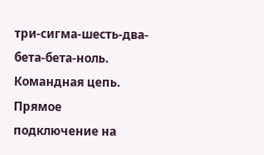три-сигма-шесть-два-бета-бета-ноль. Командная цепь. Прямое подключение на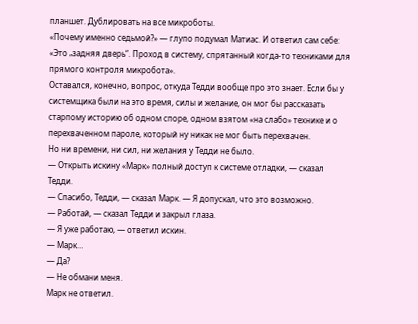планшет. Дублировать на все микроботы.
«Почему именно седьмой?» — глупо подумал Матиас. И ответил сам себе: «Это „задняя дверь“. Проход в систему, спрятанный когда-то техниками для прямого контроля микробота».
Оставался, конечно, вопрос, откуда Тедди вообще про это знает. Если бы у системщика были на это время, силы и желание, он мог бы рассказать старпому историю об одном споре, одном взятом «на слабо» технике и о перехваченном пароле, который ну никак не мог быть перехвачен.
Но ни времени, ни сил, ни желания у Тедди не было.
— Открыть искину «Марк» полный доступ к системе отладки, — сказал Тедди.
— Спасибо, Тедди, — сказал Марк. — Я допускал, что это возможно.
— Работай, — сказал Тедди и закрыл глаза.
— Я уже работаю, — ответил искин.
— Марк…
— Да?
— Не обмани меня.
Марк не ответил.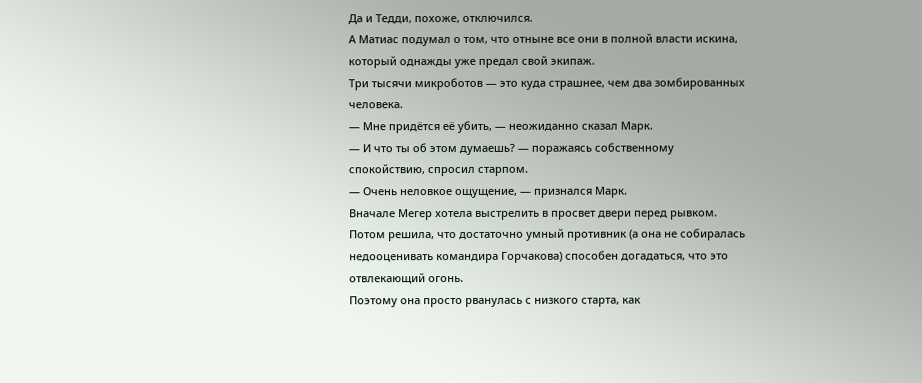Да и Тедди, похоже, отключился.
А Матиас подумал о том, что отныне все они в полной власти искина, который однажды уже предал свой экипаж.
Три тысячи микроботов — это куда страшнее, чем два зомбированных человека.
— Мне придётся её убить, — неожиданно сказал Марк.
— И что ты об этом думаешь? — поражаясь собственному спокойствию, спросил старпом.
— Очень неловкое ощущение, — признался Марк.
Вначале Мегер хотела выстрелить в просвет двери перед рывком.
Потом решила, что достаточно умный противник (а она не собиралась недооценивать командира Горчакова) способен догадаться, что это отвлекающий огонь.
Поэтому она просто рванулась с низкого старта, как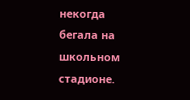некогда бегала на школьном стадионе.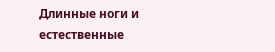Длинные ноги и естественные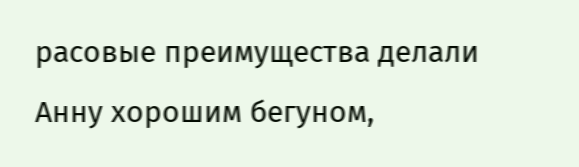расовые преимущества делали Анну хорошим бегуном,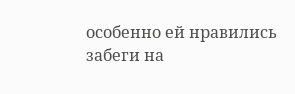особенно ей нравились забеги на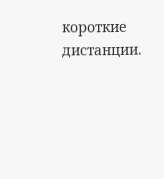короткие дистанции.